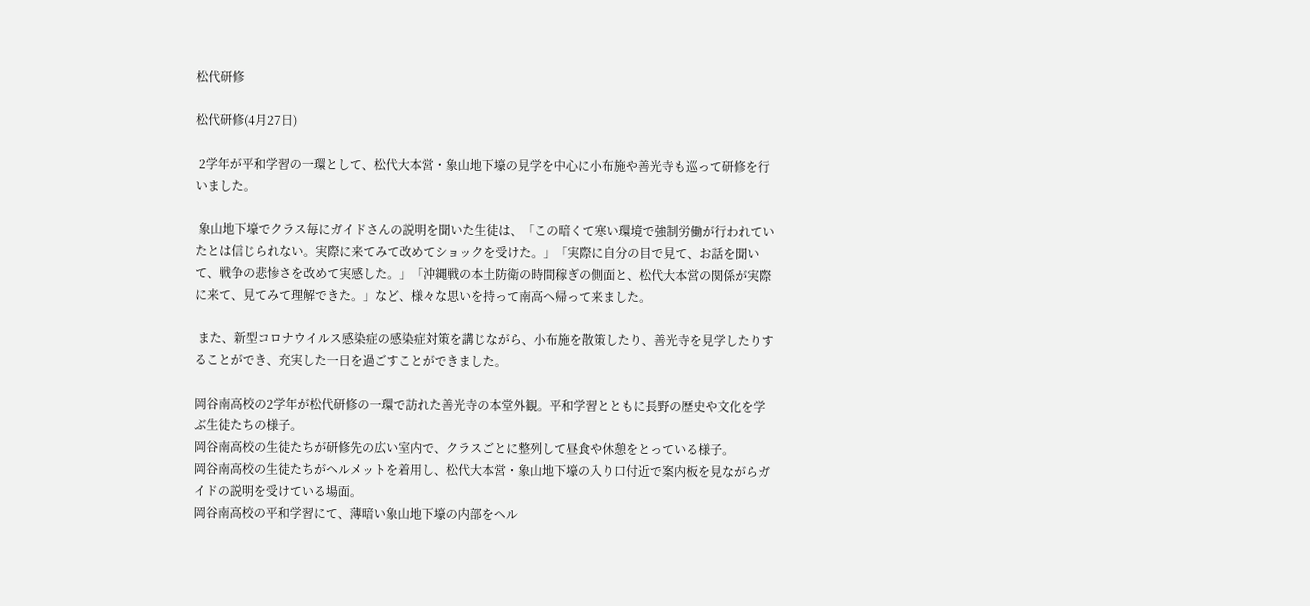松代研修

松代研修(4月27日)

 2学年が平和学習の一環として、松代大本営・象山地下壕の見学を中心に小布施や善光寺も巡って研修を行いました。

 象山地下壕でクラス毎にガイドさんの説明を聞いた生徒は、「この暗くて寒い環境で強制労働が行われていたとは信じられない。実際に来てみて改めてショックを受けた。」「実際に自分の目で見て、お話を聞いて、戦争の悲惨さを改めて実感した。」「沖縄戦の本土防衛の時間稼ぎの側面と、松代大本営の関係が実際に来て、見てみて理解できた。」など、様々な思いを持って南高へ帰って来ました。

 また、新型コロナウイルス感染症の感染症対策を講じながら、小布施を散策したり、善光寺を見学したりすることができ、充実した一日を過ごすことができました。

岡谷南高校の2学年が松代研修の一環で訪れた善光寺の本堂外観。平和学習とともに長野の歴史や文化を学ぶ生徒たちの様子。
岡谷南高校の生徒たちが研修先の広い室内で、クラスごとに整列して昼食や休憩をとっている様子。
岡谷南高校の生徒たちがヘルメットを着用し、松代大本営・象山地下壕の入り口付近で案内板を見ながらガイドの説明を受けている場面。
岡谷南高校の平和学習にて、薄暗い象山地下壕の内部をヘル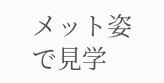メット姿で見学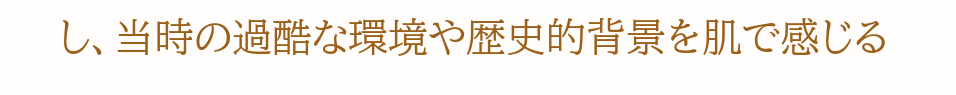し、当時の過酷な環境や歴史的背景を肌で感じる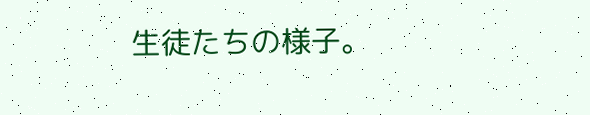生徒たちの様子。